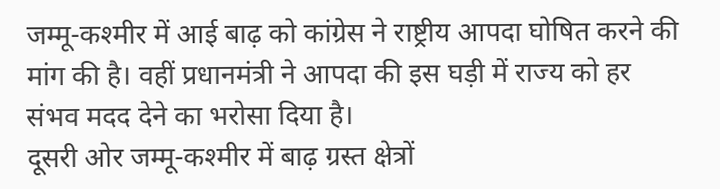जम्मू-कश्मीर में आई बाढ़ को कांग्रेस ने राष्ट्रीय आपदा घोषित करने की मांग की है। वहीं प्रधानमंत्री ने आपदा की इस घड़ी में राज्य को हर संभव मदद देने का भरोसा दिया है।
दूसरी ओर जम्मू-कश्मीर में बाढ़ ग्रस्त क्षेत्रों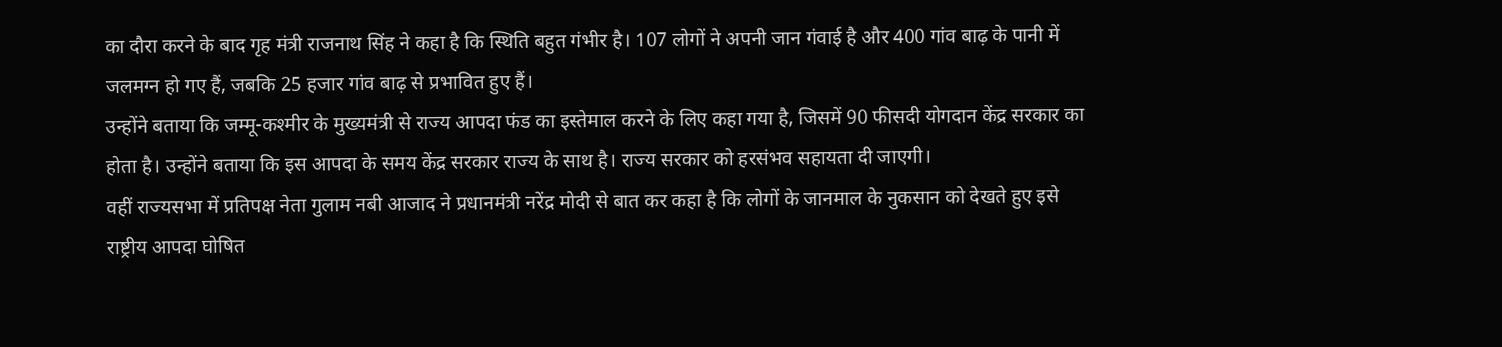का दौरा करने के बाद गृह मंत्री राजनाथ सिंह ने कहा है कि स्थिति बहुत गंभीर है। 107 लोगों ने अपनी जान गंवाई है और 400 गांव बाढ़ के पानी में जलमग्न हो गए हैं, जबकि 25 हजार गांव बाढ़ से प्रभावित हुए हैं।
उन्होंने बताया कि जम्मू-कश्मीर के मुख्यमंत्री से राज्य आपदा फंड का इस्तेमाल करने के लिए कहा गया है, जिसमें 90 फीसदी योगदान केंद्र सरकार का होता है। उन्होंने बताया कि इस आपदा के समय केंद्र सरकार राज्य के साथ है। राज्य सरकार को हरसंभव सहायता दी जाएगी।
वहीं राज्यसभा में प्रतिपक्ष नेता गुलाम नबी आजाद ने प्रधानमंत्री नरेंद्र मोदी से बात कर कहा है कि लोगों के जानमाल के नुकसान को देखते हुए इसे राष्ट्रीय आपदा घोषित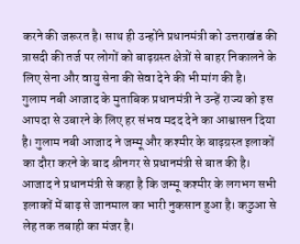करने की जरूरत है। साथ ही उन्होंने प्रधानमंत्री को उत्तराखंड की त्रासदी की तर्ज पर लोगों को बाढ़ग्रस्त क्षेत्रों से बाहर निकालने के लिए सेना और वायु सेना की सेवा देने की भी मांग की है।
गुलाम नबी आजाद के मुताबिक प्रधानमंत्री ने उन्हें राज्य को इस आपदा से उबारने के लिए हर संभव मदद देने का आश्वासन दिया है। गुलाम नबी आजाद ने जम्मू और कश्मीर के बाढ़ग्रस्त इलाकों का दौरा करने के बाद श्रीनगर से प्रधानमंत्री से बात की है।
आजाद ने प्रधानमंत्री से कहा है कि जम्मू कश्मीर के लगभग सभी इलाकों में बाढ़ से जानमाल का भारी नुकसान हुआ है। कठुआ से लेह तक तबाही का मंजर है।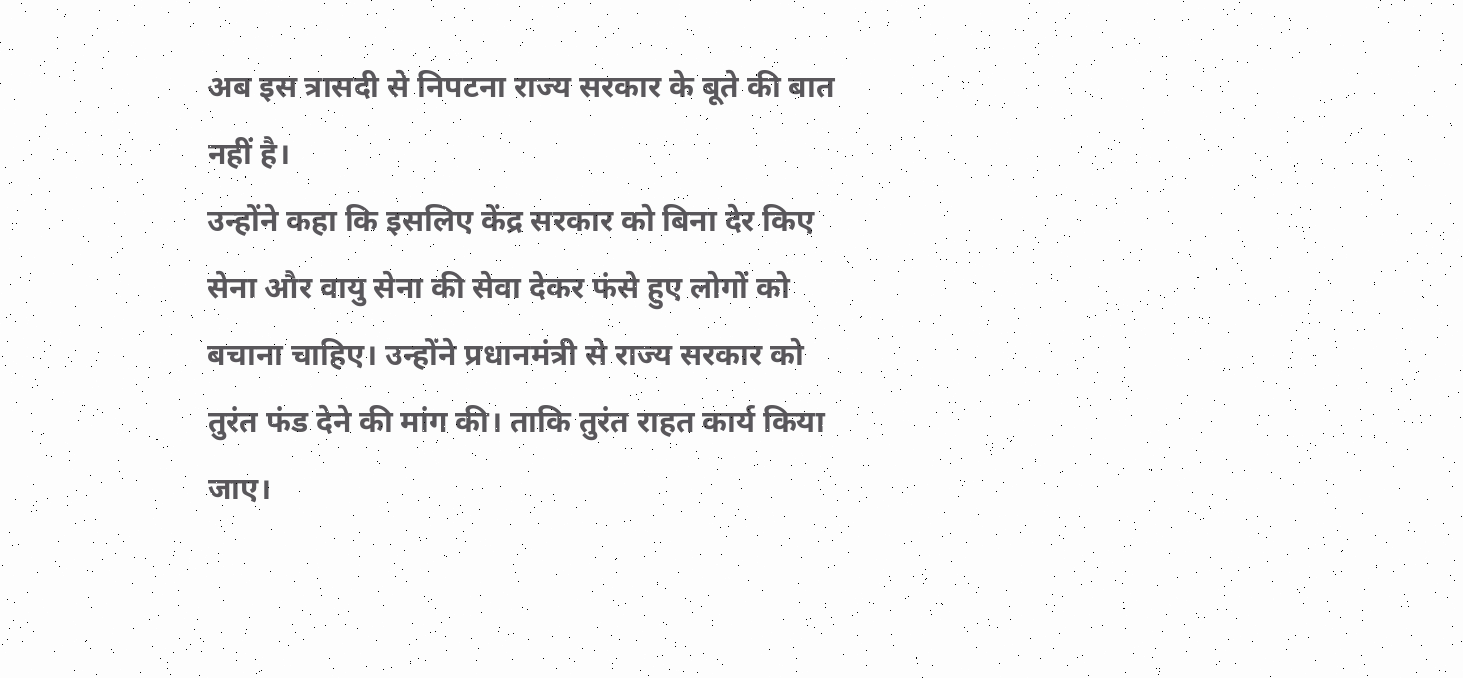अब इस त्रासदी से निपटना राज्य सरकार के बूते की बात नहीं है।
उन्होंने कहा कि इसलिए केंद्र सरकार को बिना देर किए सेना और वायु सेना की सेवा देकर फंसे हुए लोगों को बचाना चाहिए। उन्होंने प्रधानमंत्री से राज्य सरकार को तुरंत फंड देने की मांग की। ताकि तुरंत राहत कार्य किया जाए।